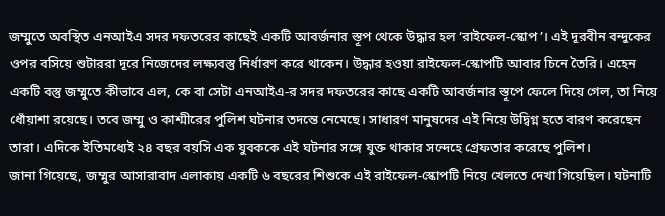জম্মুতে অবস্থিত এনআইএ সদর দফতরের কাছেই একটি আবর্জনার স্তূপ থেকে উদ্ধার হল ‘রাইফেল-স্কোপ’। এই দূরবীন বন্দুকের ওপর বসিয়ে শুটাররা দূরে নিজেদের লক্ষ্যবস্তু নির্ধারণ করে থাকেন। উদ্ধার হওয়া রাইফেল-স্কোপটি আবার চিনে তৈরি। এহেন একটি বস্তু জম্মুতে কীভাবে এল, কে বা সেটা এনআইএ-র সদর দফতরের কাছে একটি আবর্জনার স্তূপে ফেলে দিয়ে গেল, তা নিয়ে ধোঁয়াশা রয়েছে। তবে জম্মু ও কাশ্মীরের পুলিশ ঘটনার তদন্তে নেমেছে। সাধারণ মানুষদের এই নিয়ে উদ্বিগ্ন হতে বারণ করেছেন তারা। এদিকে ইতিমধ্যেই ২৪ বছর বয়সি এক যুবককে এই ঘটনার সঙ্গে যুক্ত থাকার সন্দেহে গ্রেফতার করেছে পুলিশ।
জানা গিয়েছে, জম্মুর আসারাবাদ এলাকায় একটি ৬ বছরের শিশুকে এই রাইফেল-স্কোপটি নিয়ে খেলতে দেখা গিয়েছিল। ঘটনাটি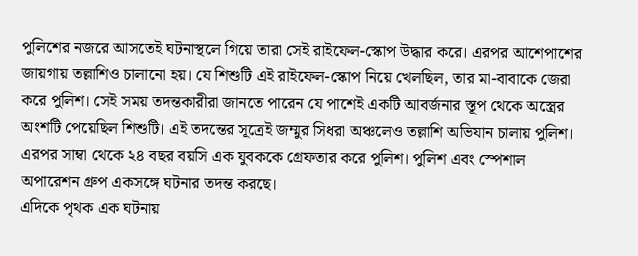পুলিশের নজরে আসতেই ঘটনাস্থলে গিয়ে তারা সেই রাইফেল-স্কোপ উদ্ধার করে। এরপর আশেপাশের জায়গায় তল্লাশিও চালানো হয়। যে শিশুটি এই রাইফেল-স্কোপ নিয়ে খেলছিল, তার মা-বাবাকে জেরা করে পুলিশ। সেই সময় তদন্তকারীরা জানতে পারেন যে পাশেই একটি আবর্জনার স্তূপ থেকে অস্ত্রের অংশটি পেয়েছিল শিশুটি। এই তদন্তের সূত্রেই জম্মুর সিধরা অঞ্চলেও তল্লাশি অভিযান চালায় পুলিশ। এরপর সাম্বা থেকে ২৪ বছর বয়সি এক যুবককে গ্রেফতার করে পুলিশ। পুলিশ এবং স্পেশাল অপারেশন গ্রুপ একসঙ্গে ঘটনার তদন্ত করছে।
এদিকে পৃথক এক ঘটনায়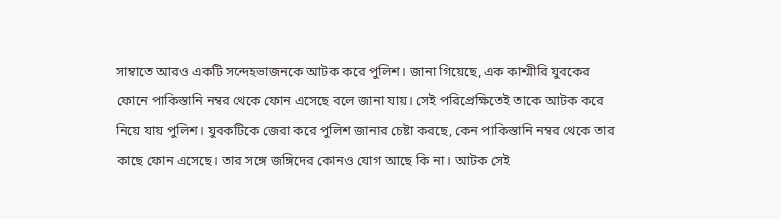সাম্বাতে আরও একটি সন্দেহভাজনকে আটক করে পুলিশ। জানা গিয়েছে, এক কাশ্মীরি যুবকের ফোনে পাকিস্তানি নম্বর থেকে ফোন এসেছে বলে জানা যায়। সেই পরিপ্রেক্ষিতেই তাকে আটক করে নিয়ে যায় পুলিশ। যুবকটিকে জেরা করে পুলিশ জানার চেষ্টা করছে, কেন পাকিস্তানি নম্বর থেকে তার কাছে ফোন এসেছে। তার সঙ্গে জঙ্গিদের কোনও যোগ আছে কি না। আটক সেই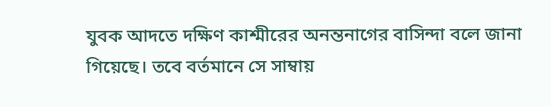যুবক আদতে দক্ষিণ কাশ্মীরের অনন্তনাগের বাসিন্দা বলে জানা গিয়েছে। তবে বর্তমানে সে সাম্বায়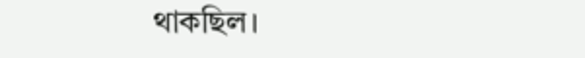থাকছিল।